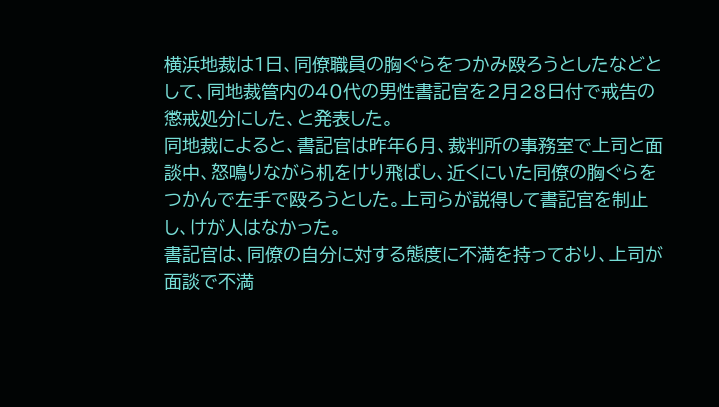横浜地裁は1日、同僚職員の胸ぐらをつかみ殴ろうとしたなどとして、同地裁管内の40代の男性書記官を2月28日付で戒告の懲戒処分にした、と発表した。
同地裁によると、書記官は昨年6月、裁判所の事務室で上司と面談中、怒鳴りながら机をけり飛ばし、近くにいた同僚の胸ぐらをつかんで左手で殴ろうとした。上司らが説得して書記官を制止し、けが人はなかった。
書記官は、同僚の自分に対する態度に不満を持っており、上司が面談で不満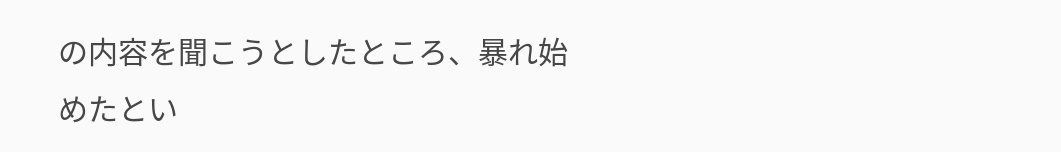の内容を聞こうとしたところ、暴れ始めたとい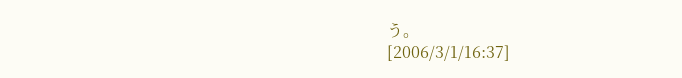う。
[2006/3/1/16:37]